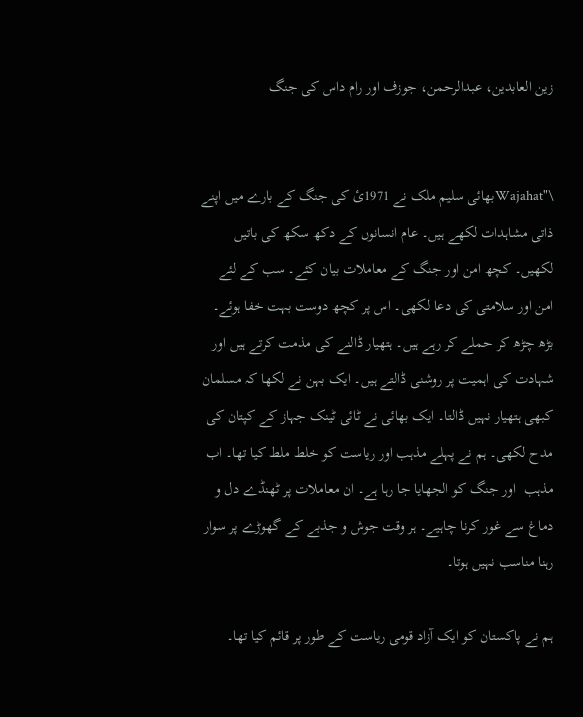زین العابدین، عبدالرحمن، جوزف اور رام داس کی جنگ


\"Wajahatبھائی سلیم ملک نے 1971ئ کی جنگ کے بارے میں اپنے ذاتی مشاہدات لکھے ہیں۔ عام انسانوں کے دکھ سکھ کی باتیں لکھیں۔ کچھ امن اور جنگ کے معاملات بیان کئے۔ سب کے لئے امن اور سلامتی کی دعا لکھی۔ اس پر کچھ دوست بہت خفا ہوئے۔ بڑھ چڑھ کر حملے کر رہے ہیں۔ ہتھیار ڈالنے کی مذمت کرتے ہیں اور شہادت کی اہمیت پر روشنی ڈالتے ہیں۔ ایک بہن نے لکھا کہ مسلمان کبھی ہتھیار نہیں ڈالتا۔ ایک بھائی نے ٹائی ٹینک جہاز کے کپتان کی مدح لکھی۔ ہم نے پہلے مذہب اور ریاست کو خلط ملط کیا تھا۔ اب مذہب  اور جنگ کو الجھایا جا رہا ہے۔ ان معاملات پر ٹھنڈے دل و دماغ سے غور کرنا چاہیے۔ ہر وقت جوش و جذبے کے گھوڑے پر سوار رہنا مناسب نہیں ہوتا۔

ہم نے پاکستان کو ایک آزاد قومی ریاست کے طور پر قائم کیا تھا۔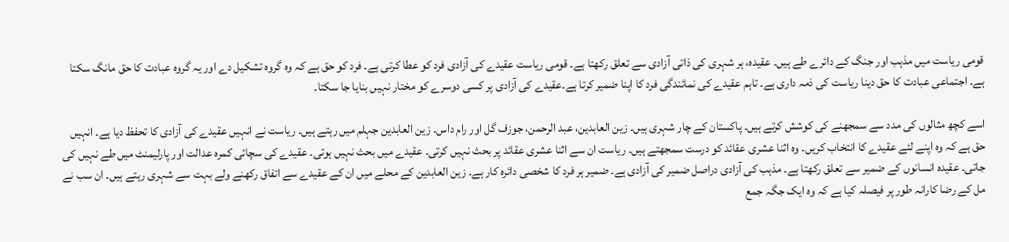قومی ریاست میں مذہب اور جنگ کے دائرے طے ہیں۔ عقیدہ، ہر شہری کی ذاتی آزادی سے تعلق رکھتا ہے۔ قومی ریاست عقیدے کی آزادی فرد کو عطا کرتی ہے۔ فرد کو حق ہے کہ وہ گروہ تشکیل دے اور یہ گروہ عبادت کا حق مانگ سکتا ہے۔ اجتماعی عبادت کا حق دینا ریاست کی ذمہ داری ہے۔ تاہم عقیدے کی نمائندگی فرد کا اپنا ضمیر کرتا ہے۔عقیدے کی آزادی پر کسی دوسرے کو مختار نہیں بنایا جا سکتا۔

اسے کچھ مثالوں کی مدد سے سمجھنے کی کوشش کرتے ہیں۔ پاکستان کے چار شہری ہیں۔ زین العابدین، عبد الرحمن، جوزف گل اور رام داس۔ زین العابدین جہلم میں رہتے ہیں۔ ریاست نے انہیں عقیدے کی آزادی کا تحفظ دیا ہے۔ انہیں حق ہے کہ وہ اپنے لئے عقیدے کا انتخاب کریں۔ وہ اثنا عشری عقائد کو درست سمجھتے ہیں۔ ریاست ان سے اثنا عشری عقائد پر بحث نہیں کرتی۔ عقیدے میں بحث نہیں ہوتی۔ عقیدے کی سچائی کمرہ عدالت اور پارلیمنٹ میں طے نہیں کی جاتی۔ عقیدہ انسانوں کے ضمیر سے تعلق رکھتا ہے۔ مذہب کی آزادی دراصل ضمیر کی آزادی ہے۔ ضمیر ہر فرد کا شخصی دائرہ کار ہے۔ زین العابدین کے محلے میں ان کے عقیدے سے اتفاق رکھنے ولے بہت سے شہری رہتے ہیں۔ ان سب نے مل کے رضا کارانہ طور پر فیصلہ کیا ہے کہ وہ ایک جگہ جمع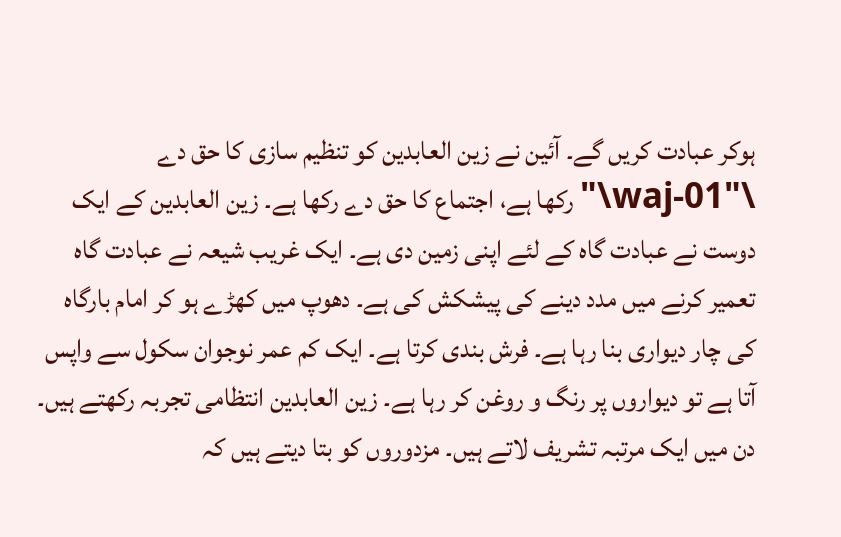ہوکر عبادت کریں گے۔ آئین نے زین العابدین کو تنظیم سازی کا حق دے \"waj-01\"رکھا ہے، اجتماع کا حق دے رکھا ہے۔ زین العابدین کے ایک دوست نے عبادت گاہ کے لئے اپنی زمین دی ہے۔ ایک غریب شیعہ نے عبادت گاہ تعمیر کرنے میں مدد دینے کی پیشکش کی ہے۔ دھوپ میں کھڑے ہو کر امام بارگاہ کی چار دیواری بنا رہا ہے۔ فرش بندی کرتا ہے۔ ایک کم عمر نوجوان سکول سے واپس آتا ہے تو دیواروں پر رنگ و روغن کر رہا ہے۔ زین العابدین انتظامی تجربہ رکھتے ہیں۔ دن میں ایک مرتبہ تشریف لاتے ہیں۔ مزدوروں کو بتا دیتے ہیں کہ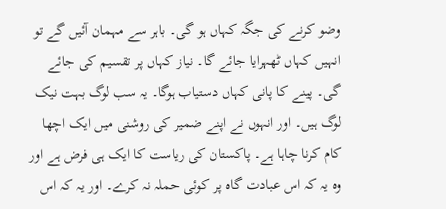وضو کرنے کی جگہ کہاں ہو گی۔ باہر سے مہمان آئیں گے تو انہیں کہاں ٹھہرایا جائے گا۔ نیاز کہاں پر تقسیم کی جائے گی۔ پینے کا پانی کہاں دستیاب ہوگا۔ یہ سب لوگ بہت نیک لوگ ہیں۔ اور انہوں نے اپنے ضمیر کی روشنی میں ایک اچھا کام کرنا چاہا ہے۔ پاکستان کی ریاست کا ایک ہی فرض ہے اور وہ یہ کہ اس عبادت گاہ پر کوئی حملہ نہ کرے۔ اور یہ کہ اس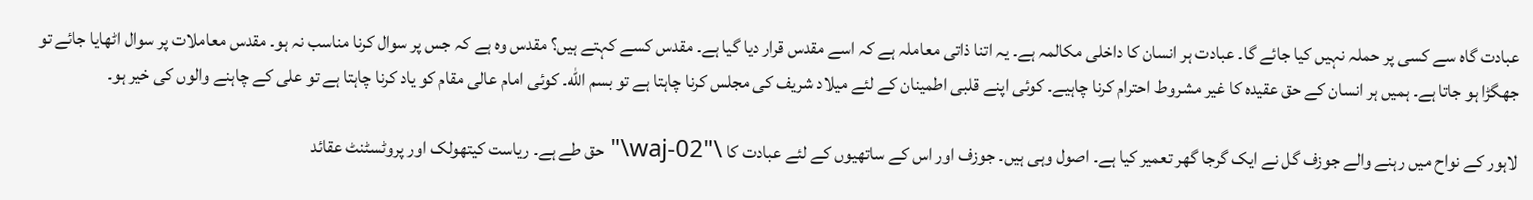عبادت گاہ سے کسی پر حملہ نہیں کیا جائے گا۔ عبادت ہر انسان کا داخلی مکالمہ ہے۔ یہ اتنا ذاتی معاملہ ہے کہ اسے مقدس قرار دیا گیا ہے۔ مقدس کسے کہتے ہیں؟ مقدس وہ ہے کہ جس پر سوال کرنا مناسب نہ ہو۔ مقدس معاملات پر سوال اٹھایا جائے تو جھگڑا ہو جاتا ہے۔ ہمیں ہر انسان کے حق عقیدہ کا غیر مشروط احترام کرنا چاہیے۔ کوئی اپنے قلبی اطمینان کے لئے میلاد شریف کی مجلس کرنا چاہتا ہے تو بسم الله۔ کوئی امام عالی مقام کو یاد کرنا چاہتا ہے تو علی کے چاہنے والوں کی خیر ہو۔

لاہور کے نواح میں رہنے والے جوزف گل نے ایک گرجا گھر تعمیر کیا ہے۔ اصول وہی ہیں۔ جوزف اور اس کے ساتھیوں کے لئے عبادت کا \"waj-02\"حق طے ہے۔ ریاست کیتھولک اور پروٹسٹنٹ عقائد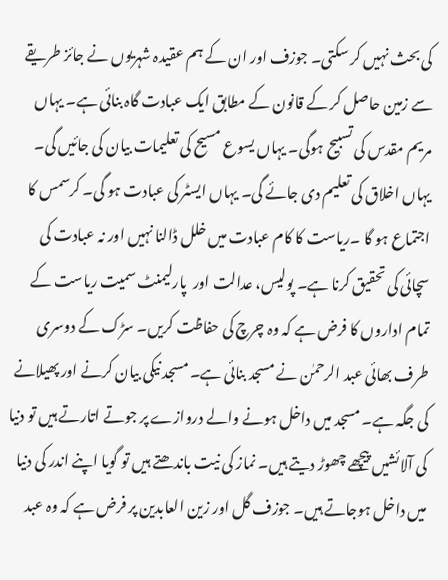کی بحث نہیں کر سکتی۔ جوزف اور ان کے ہم عقیدہ شہریوں نے جائز طریقے سے زمین حاصل کر کے قانون کے مطابق ایک عبادت گاہ بنائی ہے۔ یہاں مریم مقدس کی تسبیح ہوگی۔ یہاں یسوع مسیح کی تعلیمات بیان کی جائیں گی۔ یہاں اخلاق کی تعلیم دی جائے گی۔ یہاں ایسٹر کی عبادت ہو گی۔ کرسمس کا اجتماع ہو گا ۔ریاست کا کام عبادت میں خلل ڈالنا نہیں اور نہ عبادت کی سچائی کی تحقیق کرنا ہے۔ پولیس، عدالت اور  پارلیمنٹ سمیت ریاست کے تمام اداروں کا فرض ہے کہ وہ چرچ کی حفاظت کریں۔ سڑک کے دوسری طرف بھائی عبد الرحمٰن نے مسجد بنائی ہے۔ مسجد نیکی بیان کرنے اور پھیلانے کی جگہ ہے۔ مسجد میں داخل ہونے والے دروازے پر جوتے اتارتے ہیں تو دنیا کی آلائشیں پیچھے چھوڑ دیتے ہیں۔ نماز کی نیت باندھتے ہیں تو گویا اپنے اندر کی دنیا میں داخل ہوجاتے ہیں۔ جوزف گل اور زین العابدین پر فرض ہے کہ وہ عبد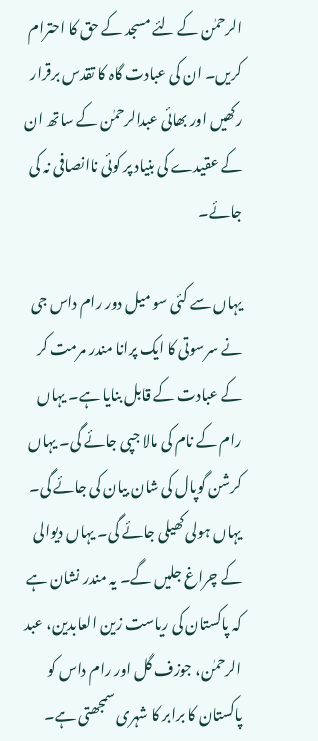الرحمٰن کے لئے مسجد کے حق کا احترام کریں۔ ان کی عبادت گاہ کا تقدس برقرار رکھیں اور بھائی عبدالرحمٰن کے ساتھ ان کے عقیدے کی بنیاد پر کوئی ناانصافی نہ کی جائے۔

یہاں سے کئی سو میل دور رام داس جی نے سرسوتی کا ایک پرانا مندر مرمت کر کے عبادت کے قابل بنایا ہے۔ یہاں رام کے نام کی مالا جپی جائے گی۔ یہاں کرشن گوپال کی شان بیان کی جائے گی۔ یہاں ہولی کھیلی جائے گی۔ یہاں دیوالی کے چراغ جلیں گے۔ یہ مندر نشان ہے کہ پاکستان کی ریاست زین العابدین، عبد الرحمٰن، جوزف گل اور رام داس کو پاکستان کا برابر کا شہری سمجھتی ہے۔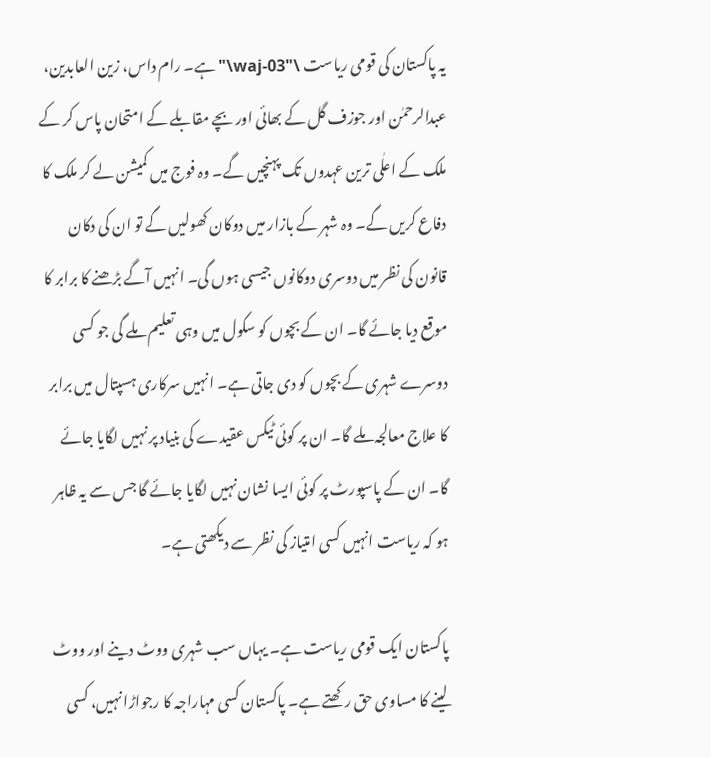یہ پاکستان کی قومی ریاست \"waj-03\"ہے۔ رام داس، زین العابدین، عبدالرحمٰن اور جوزف گل کے بھائی اور بچے مقابلے کے امتحان پاس کر کے ملک کے اعلٰی ترین عہدوں تک پہنچیں گے۔ وہ فوج میں کمیشن لے کر ملک کا دفاع کریں گے۔ وہ شہر کے بازار میں دوکان کھولیں گے تو ان کی دکان قانون کی نظر میں دوسری دوکانوں جیسی ہوں گی۔ انہیں آگے بڑھنے کا برابر کا موقع دیا جائے گا۔ ان کے بچوں کو سکول میں وہی تعلیم ملے گی جو کسی دوسرے شہری کے بچوں کو دی جاتی ہے۔ انہیں سرکاری ہسپتال میں برابر کا علاج معالجہ ملے گا۔ ان پر کوئی ٹیکس عقیدے کی بنیاد پر نہیں لگایا جائے گا۔ ان کے پاسپورٹ پر کوئی ایسا نشان نہیں لگایا جائے گا جس سے یہ ظاہر ہو کہ ریاست انہیں کسی امتیاز کی نظر سے دیکھتی ہے۔

پاکستان ایک قومی ریاست ہے۔ یہاں سب شہری ووٹ دینے اور ووٹ لینے کا مساوی حق رکھتے ہے۔ پاکستان کسی مہاراجہ کا رجواڑا نہیں، کسی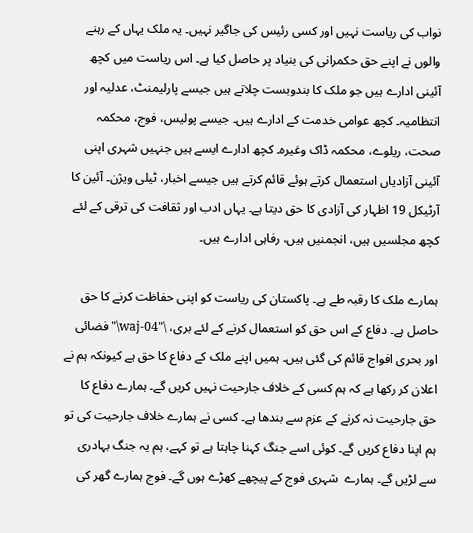نواب کی ریاست نہیں اور کسی رئیس کی جاگیر نہیں۔ یہ ملک یہاں کے رہنے والوں نے اپنے حق حکمرانی کی بنیاد پر حاصل کیا ہے۔ اس ریاست میں کچھ آئینی ادارے ہیں جو ملک کا بندوبست چلاتے ہیں جیسے پارلیمنٹ، عدلیہ اور انتظامیہ۔ کچھ عوامی خدمت کے ادارے ہیں۔ جیسے پولیس، فوج، محکمہ صحت، ریلوے، محکمہ ڈاک وغیرہ۔ کچھ ادارے ایسے ہیں جنہیں شہری اپنی آئینی آزادیاں استعمال کرتے ہوئے قائم کرتے ہیں جیسے اخبار، ٹیلی ویژن۔ آئین کا آرٹیکل 19 اظہار کی آزادی کا حق دیتا ہے۔ یہاں ادب اور ثقافت کی ترقی کے لئے کچھ مجلسیں ہیں، انجمنیں ہیں، رفاہی ادارے ہیں۔

ہمارے ملک کا رقبہ طے ہے۔ پاکستان کی ریاست کو اپنی حفاظت کرنے کا حق حاصل ہے۔ دفاع کے اس حق کو استعمال کرنے کے لئے بری، \"waj-04\"فضائی اور بحری افواج قائم کی گئی ہیں۔ ہمیں اپنے ملک کے دفاع کا حق ہے کیونکہ ہم نے اعلان کر رکھا ہے کہ ہم کسی کے خلاف جارحیت نہیں کریں گے۔ ہمارے دفاع کا حق جارحیت نہ کرنے کے عزم سے بندھا ہے۔ کسی نے ہمارے خلاف جارحیت کی تو ہم اپنا دفاع کریں گے۔ کوئی اسے جنگ کہنا چاہتا ہے تو کہے، ہم یہ جنگ بہادری سے لڑیں گے۔ ہمارے  شہری فوج کے پیچھے کھڑے ہوں گے۔ فوج ہمارے گھر کی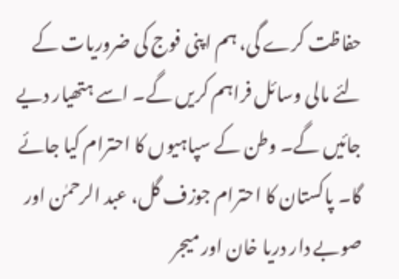حفاظت کرے گی، ہم اپنی فوج کی ضروریات کے لئے مالی وسائل فراہم کریں گے۔ اسے ہتھیار دیے جائیں گے۔ وطن کے سپاہیوں کا احترام کیا جائے گا۔ پاکستان کا احترام جوزف گل، عبد الرحمٰن اور صوبے دار دریا خان اور میجر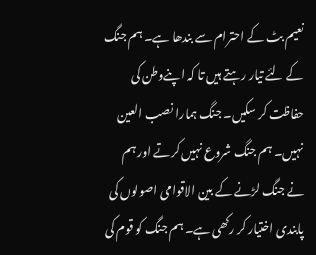نعیم بٹ کے احترام سے بندھا ہے۔ ہم جنگ کے لئے تیار رہتے ہیں تا کہ اپنےوطن کی حفاظت کر سکیں۔ جنگ ہمارا نصب العین نہیں۔ ہم جنگ شروع نہیں کرتے اور ہم نے جنگ لڑنے کے بین الاقوامی اصولوں کی پابندی اختیار کر رکھی ہے۔ ہم جنگ کو قوم کی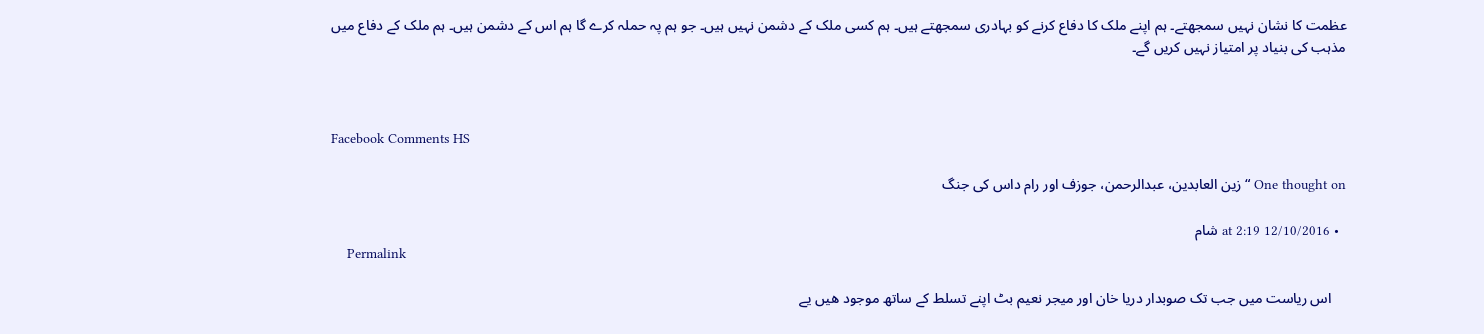عظمت کا نشان نہیں سمجھتے۔ ہم اپنے ملک کا دفاع کرنے کو بہادری سمجھتے ہیں۔ ہم کسی ملک کے دشمن نہیں ہیں۔ جو ہم پہ حملہ کرے گا ہم اس کے دشمن ہیں۔ ہم ملک کے دفاع میں مذہب کی بنیاد پر امتیاز نہیں کریں گے۔



Facebook Comments HS

One thought on “زین العابدین، عبدالرحمن، جوزف اور رام داس کی جنگ

  • 12/10/2016 at 2:19 شام
    Permalink

    اس ریاست میں جب تک صوبدار دریا خان اور میجر نعیم بٹ اپنے تسلط کے ساتھ موجود ھیں یے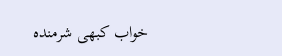خواب کبھی شرمنده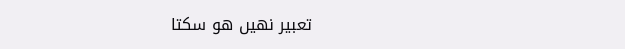تعبیر نهیں ھو سکتا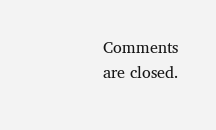Comments are closed.